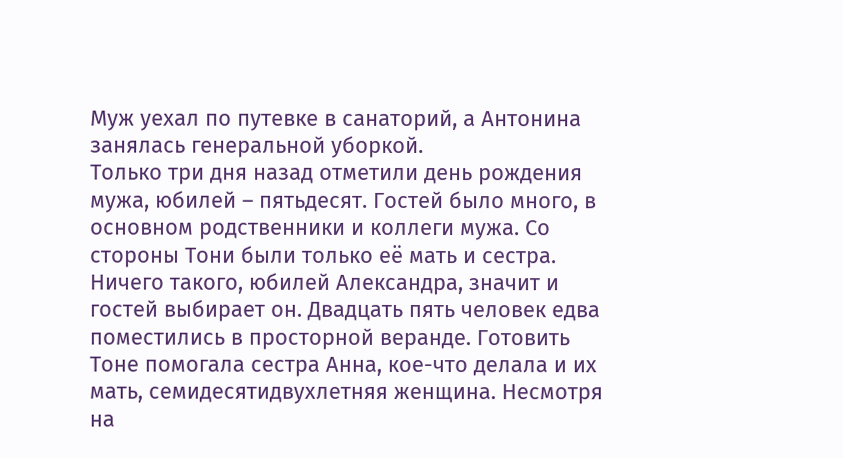Муж уехал по путевке в санаторий, а Антонина занялась генеральной уборкой.
Только три дня назад отметили день рождения мужа, юбилей – пятьдесят. Гостей было много, в основном родственники и коллеги мужа. Со стороны Тони были только её мать и сестра. Ничего такого, юбилей Александра, значит и гостей выбирает он. Двадцать пять человек едва поместились в просторной веранде. Готовить Тоне помогала сестра Анна, кое-что делала и их мать, семидесятидвухлетняя женщина. Несмотря на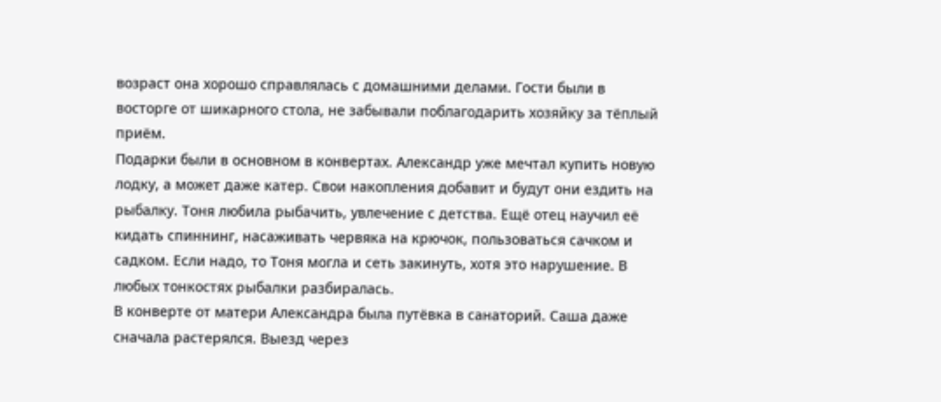возраст она хорошо справлялась с домашними делами. Гости были в восторге от шикарного стола, не забывали поблагодарить хозяйку за тёплый приём.
Подарки были в основном в конвертах. Александр уже мечтал купить новую лодку, а может даже катер. Свои накопления добавит и будут они ездить на рыбалку. Тоня любила рыбачить, увлечение с детства. Ещё отец научил её кидать спиннинг, насаживать червяка на крючок, пользоваться сачком и садком. Если надо, то Тоня могла и сеть закинуть, хотя это нарушение. В любых тонкостях рыбалки разбиралась.
В конверте от матери Александра была путёвка в санаторий. Саша даже сначала растерялся. Выезд через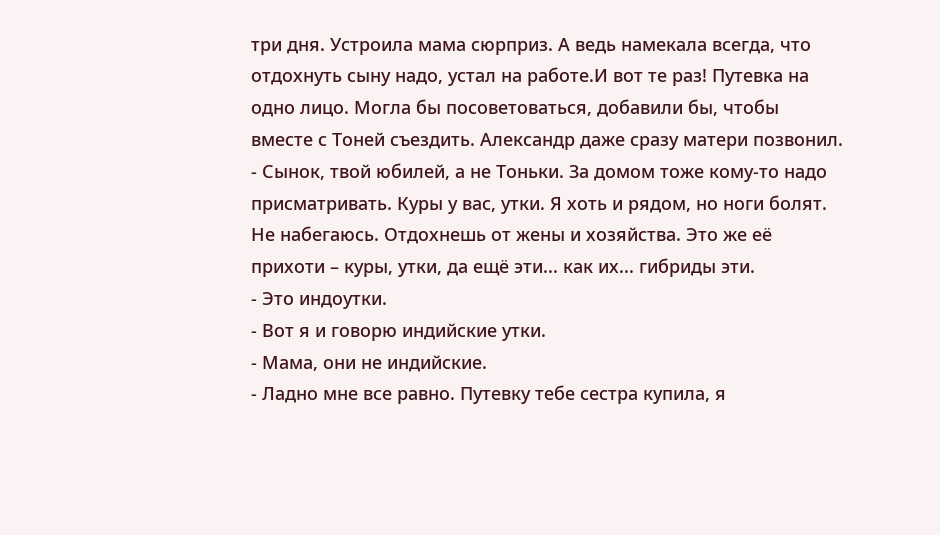три дня. Устроила мама сюрприз. А ведь намекала всегда, что отдохнуть сыну надо, устал на работе.И вот те раз! Путевка на одно лицо. Могла бы посоветоваться, добавили бы, чтобы вместе с Тоней съездить. Александр даже сразу матери позвонил.
- Сынок, твой юбилей, а не Тоньки. За домом тоже кому-то надо присматривать. Куры у вас, утки. Я хоть и рядом, но ноги болят. Не набегаюсь. Отдохнешь от жены и хозяйства. Это же её прихоти – куры, утки, да ещё эти... как их... гибриды эти.
- Это индоутки.
- Вот я и говорю индийские утки.
- Мама, они не индийские.
- Ладно мне все равно. Путевку тебе сестра купила, я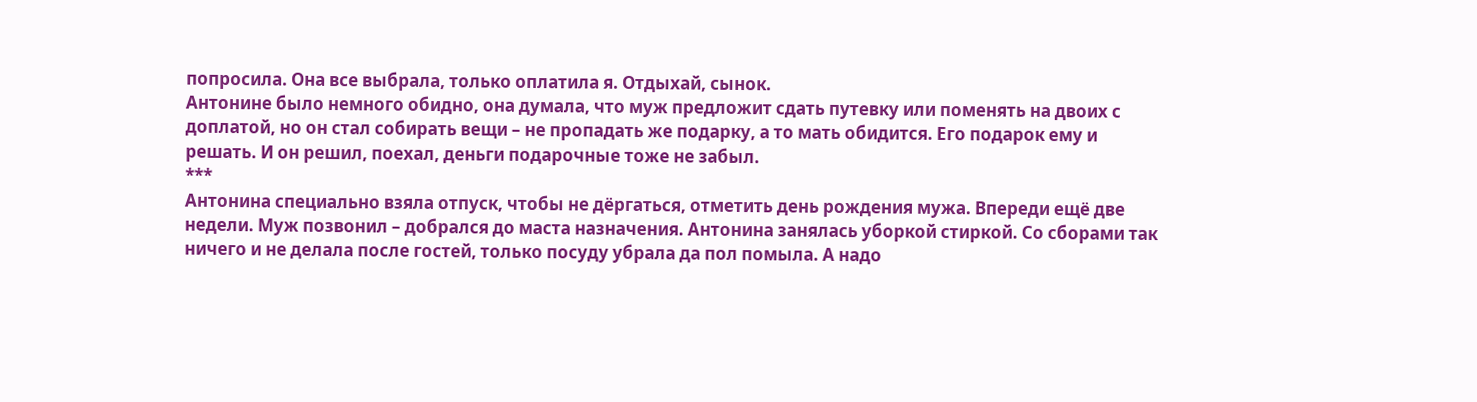попросила. Она все выбрала, только оплатила я. Отдыхай, сынок.
Антонине было немного обидно, она думала, что муж предложит сдать путевку или поменять на двоих с доплатой, но он стал собирать вещи – не пропадать же подарку, а то мать обидится. Его подарок ему и решать. И он решил, поехал, деньги подарочные тоже не забыл.
***
Антонина специально взяла отпуск, чтобы не дёргаться, отметить день рождения мужа. Впереди ещё две недели. Муж позвонил – добрался до маста назначения. Антонина занялась уборкой стиркой. Со сборами так ничего и не делала после гостей, только посуду убрала да пол помыла. А надо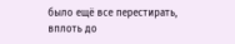было ещё все перестирать, вплоть до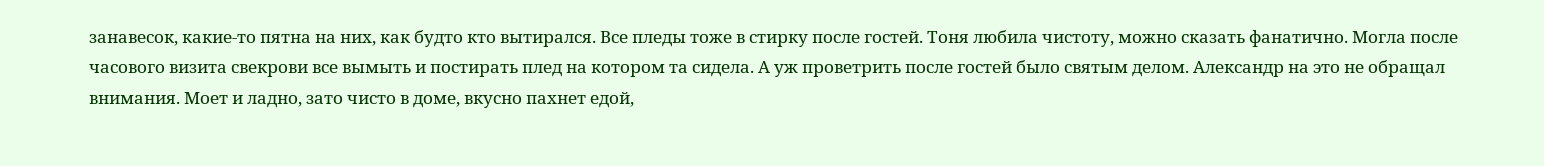занавесок, какие-то пятна на них, как будто кто вытирался. Все пледы тоже в стирку после гостей. Тоня любила чистоту, можно сказать фанатично. Могла после часового визита свекрови все вымыть и постирать плед на котором та сидела. А уж проветрить после гостей было святым делом. Александр на это не обращал внимания. Моет и ладно, зато чисто в доме, вкусно пахнет едой,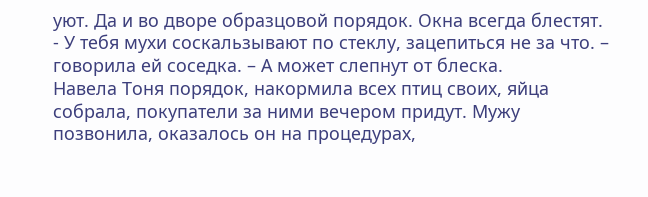уют. Да и во дворе образцовой порядок. Окна всегда блестят.
- У тебя мухи соскальзывают по стеклу, зацепиться не за что. – говорила ей соседка. – А может слепнут от блеска.
Навела Тоня порядок, накормила всех птиц своих, яйца собрала, покупатели за ними вечером придут. Мужу позвонила, оказалось он на процедурах,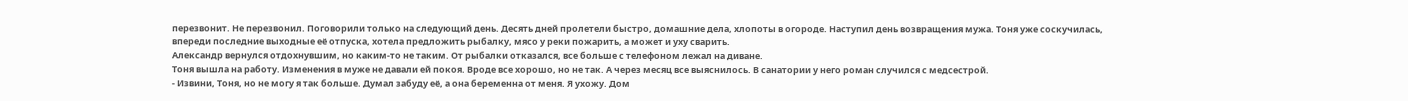перезвонит. Не перезвонил. Поговорили только на следующий день. Десять дней пролетели быстро, домашние дела, хлопоты в огороде. Наступил день возвращения мужа. Тоня уже соскучилась, впереди последние выходные её отпуска, хотела предложить рыбалку, мясо у реки пожарить, а может и уху сварить.
Александр вернулся отдохнувшим, но каким-то не таким. От рыбалки отказался, все больше с телефоном лежал на диване.
Тоня вышла на работу. Изменения в муже не давали ей покоя. Вроде все хорошо, но не так. А через месяц все выяснилось. В санатории у него роман случился с медсестрой.
- Извини, Тоня, но не могу я так больше. Думал забуду её, а она беременна от меня. Я ухожу. Дом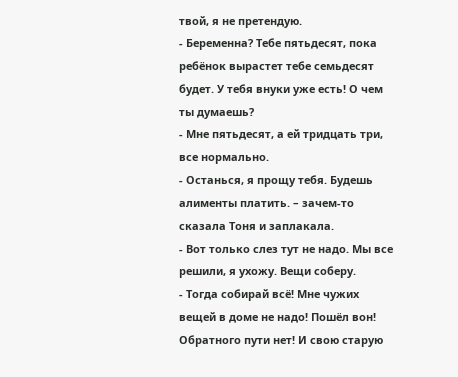твой, я не претендую.
- Беременна? Тебе пятьдесят, пока ребёнок вырастет тебе семьдесят будет. У тебя внуки уже есть! О чем ты думаешь?
- Мне пятьдесят, а ей тридцать три, все нормально.
- Останься, я прощу тебя. Будешь алименты платить. – зачем-то сказала Тоня и заплакала.
- Вот только слез тут не надо. Мы все решили, я ухожу. Вещи соберу.
- Тогда собирай всё! Мне чужих вещей в доме не надо! Пошёл вон! Обратного пути нет! И свою старую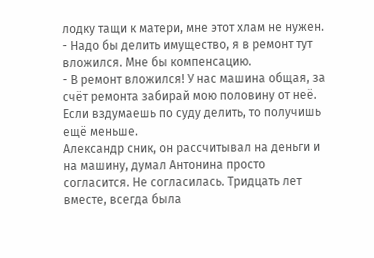лодку тащи к матери, мне этот хлам не нужен.
- Надо бы делить имущество, я в ремонт тут вложился. Мне бы компенсацию.
- В ремонт вложился! У нас машина общая, за счёт ремонта забирай мою половину от неё. Если вздумаешь по суду делить, то получишь ещё меньше.
Александр сник, он рассчитывал на деньги и на машину, думал Антонина просто согласится. Не согласилась. Тридцать лет вместе, всегда была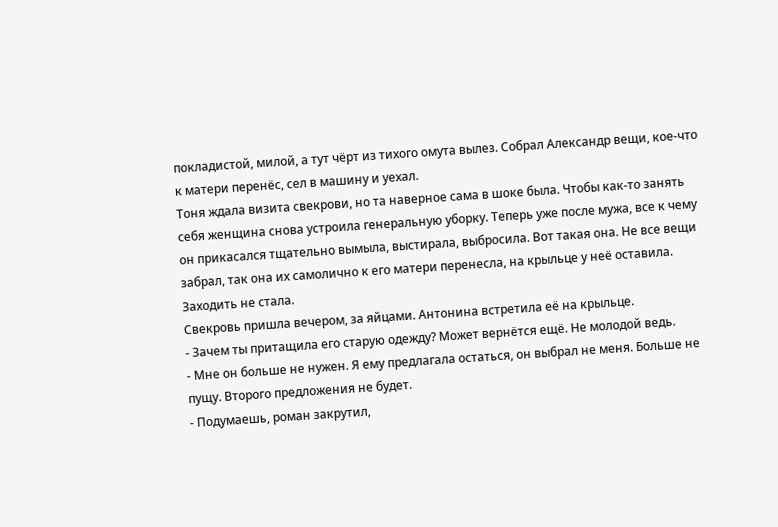покладистой, милой, а тут чёрт из тихого омута вылез. Собрал Александр вещи, кое-что к матери перенёс, сел в машину и уехал.
Тоня ждала визита свекрови, но та наверное сама в шоке была. Чтобы как-то занять себя женщина снова устроила генеральную уборку. Теперь уже после мужа, все к чему он прикасался тщательно вымыла, выстирала, выбросила. Вот такая она. Не все вещи забрал, так она их самолично к его матери перенесла, на крыльце у неё оставила. Заходить не стала.
Свекровь пришла вечером, за яйцами. Антонина встретила её на крыльце.
- Зачем ты притащила его старую одежду? Может вернётся ещё. Не молодой ведь.
- Мне он больше не нужен. Я ему предлагала остаться, он выбрал не меня. Больше не пущу. Второго предложения не будет.
- Подумаешь, роман закрутил,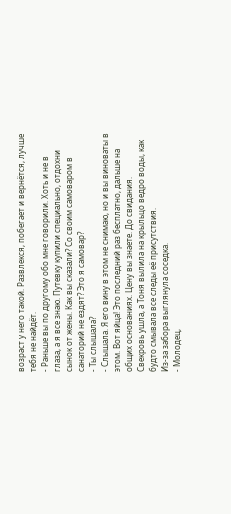возраст у него такой. Развлекся, побегает и вернётся, лучше тебя не найдёт.
- Раньше вы по другому обо мне говорили. Хоть и не в глаза, а я все знаю. Путевку купили специально, отдохни сынок от жены. Как вы сказали? Со своим самоваром в санаторий не ездят? Это я самовар?
- Ты слышала?
- Слышала. Я его вину в этом не снимаю, но и вы виноваты в этом. Вот яйца! Это последний раз бесплатно, дальше на общих основаниях. Цену вы знаете. До свидания.
Свекровь ушла, а Тоня вылила на крыльцо ведро воды, как будто смывала все следы её присутствия.
Из-за забора выглянула соседка.
- Молодец,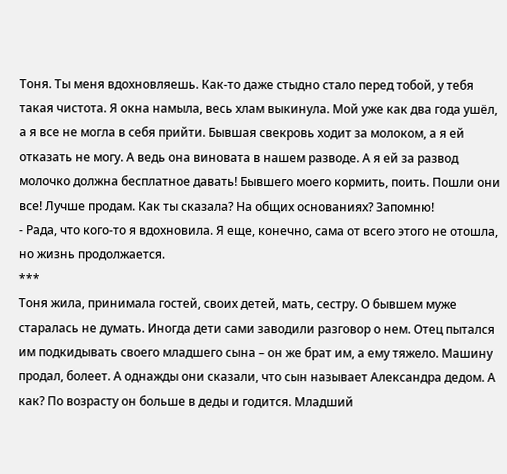Тоня. Ты меня вдохновляешь. Как-то даже стыдно стало перед тобой, у тебя такая чистота. Я окна намыла, весь хлам выкинула. Мой уже как два года ушёл, а я все не могла в себя прийти. Бывшая свекровь ходит за молоком, а я ей отказать не могу. А ведь она виновата в нашем разводе. А я ей за развод молочко должна бесплатное давать! Бывшего моего кормить, поить. Пошли они все! Лучше продам. Как ты сказала? На общих основаниях? Запомню!
- Рада, что кого-то я вдохновила. Я еще, конечно, сама от всего этого не отошла, но жизнь продолжается.
***
Тоня жила, принимала гостей, своих детей, мать, сестру. О бывшем муже старалась не думать. Иногда дети сами заводили разговор о нем. Отец пытался им подкидывать своего младшего сына – он же брат им, а ему тяжело. Машину продал, болеет. А однажды они сказали, что сын называет Александра дедом. А как? По возрасту он больше в деды и годится. Младший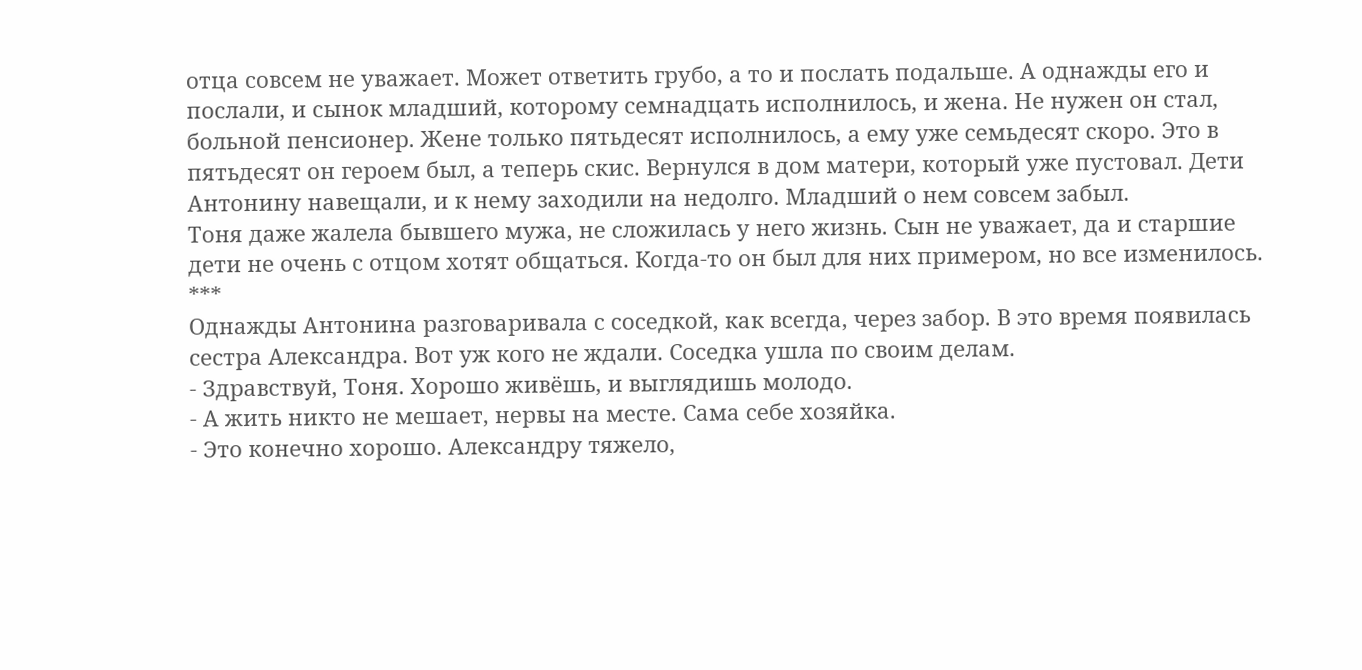отца совсем не уважает. Может ответить грубо, а то и послать подальше. А однажды его и послали, и сынок младший, которому семнадцать исполнилось, и жена. Не нужен он стал, больной пенсионер. Жене только пятьдесят исполнилось, а ему уже семьдесят скоро. Это в пятьдесят он героем был, а теперь скис. Вернулся в дом матери, который уже пустовал. Дети Антонину навещали, и к нему заходили на недолго. Младший о нем совсем забыл.
Тоня даже жалела бывшего мужа, не сложилась у него жизнь. Сын не уважает, да и старшие дети не очень с отцом хотят общаться. Когда-то он был для них примером, но все изменилось.
***
Однажды Антонина разговаривала с соседкой, как всегда, через забор. В это время появилась сестра Александра. Вот уж кого не ждали. Соседка ушла по своим делам.
- Здравствуй, Тоня. Хорошо живёшь, и выглядишь молодо.
- А жить никто не мешает, нервы на месте. Сама себе хозяйка.
- Это конечно хорошо. Александру тяжело,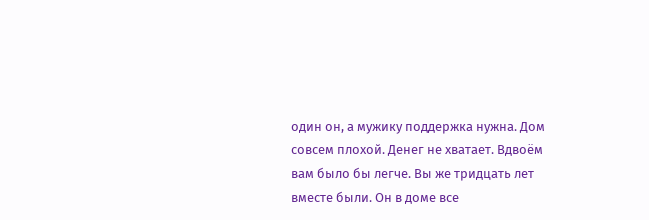один он, а мужику поддержка нужна. Дом совсем плохой. Денег не хватает. Вдвоём вам было бы легче. Вы же тридцать лет вместе были. Он в доме все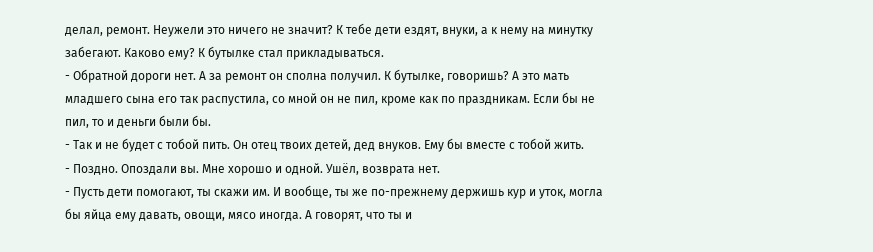делал, ремонт. Неужели это ничего не значит? К тебе дети ездят, внуки, а к нему на минутку забегают. Каково ему? К бутылке стал прикладываться.
- Обратной дороги нет. А за ремонт он сполна получил. К бутылке, говоришь? А это мать младшего сына его так распустила, со мной он не пил, кроме как по праздникам. Если бы не пил, то и деньги были бы.
- Так и не будет с тобой пить. Он отец твоих детей, дед внуков. Ему бы вместе с тобой жить.
- Поздно. Опоздали вы. Мне хорошо и одной. Ушёл, возврата нет.
- Пусть дети помогают, ты скажи им. И вообще, ты же по-прежнему держишь кур и уток, могла бы яйца ему давать, овощи, мясо иногда. А говорят, что ты и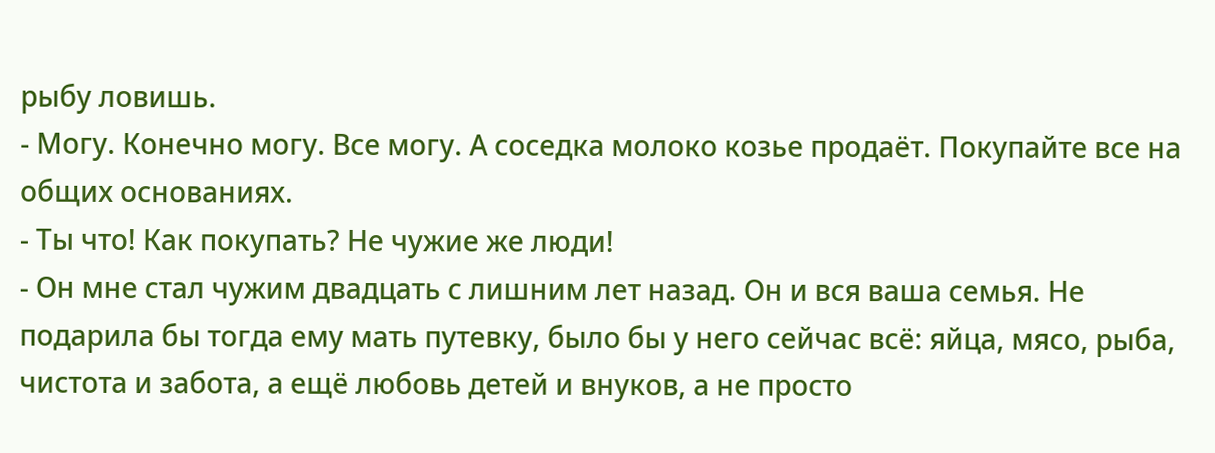рыбу ловишь.
- Могу. Конечно могу. Все могу. А соседка молоко козье продаёт. Покупайте все на общих основаниях.
- Ты что! Как покупать? Не чужие же люди!
- Он мне стал чужим двадцать с лишним лет назад. Он и вся ваша семья. Не подарила бы тогда ему мать путевку, было бы у него сейчас всё: яйца, мясо, рыба, чистота и забота, а ещё любовь детей и внуков, а не просто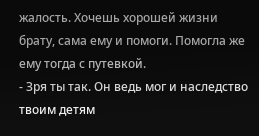жалость. Хочешь хорошей жизни брату, сама ему и помоги. Помогла же ему тогда с путевкой.
- Зря ты так. Он ведь мог и наследство твоим детям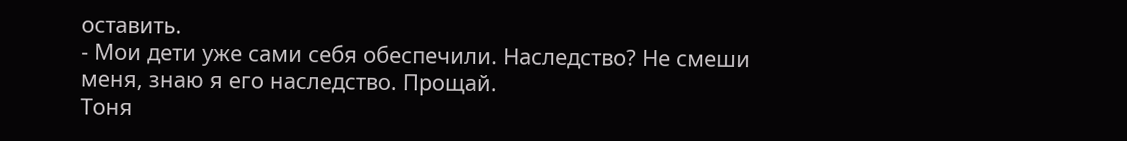оставить.
- Мои дети уже сами себя обеспечили. Наследство? Не смеши меня, знаю я его наследство. Прощай.
Тоня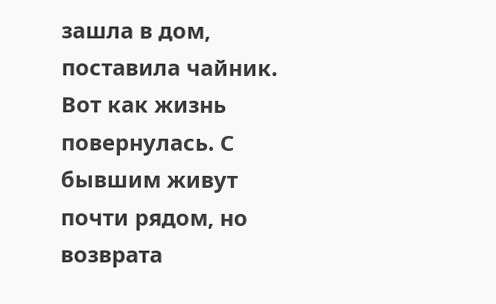зашла в дом, поставила чайник. Вот как жизнь повернулась. С бывшим живут почти рядом, но возврата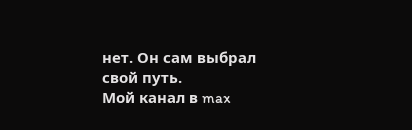нет. Он сам выбрал свой путь.
Мой канал в max